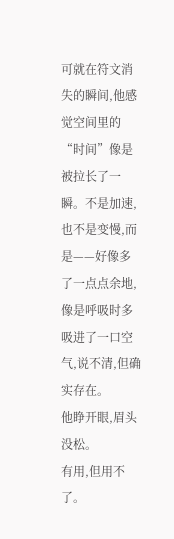可就在符文消失的瞬间,他感觉空间里的“时间”像是被拉长了一瞬。不是加速,也不是变慢,而是——好像多了一点点余地,像是呼吸时多吸进了一口空气,说不清,但确实存在。
他睁开眼,眉头没松。
有用,但用不了。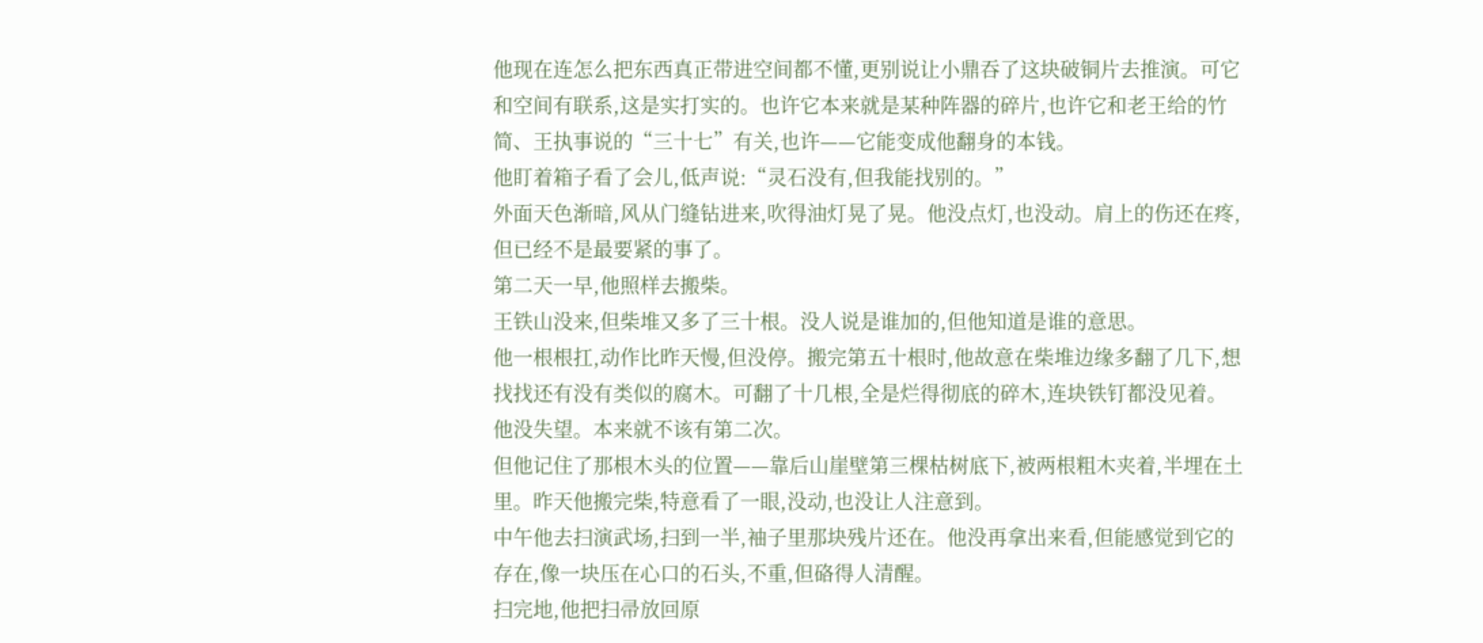他现在连怎么把东西真正带进空间都不懂,更别说让小鼎吞了这块破铜片去推演。可它和空间有联系,这是实打实的。也许它本来就是某种阵器的碎片,也许它和老王给的竹简、王执事说的“三十七”有关,也许——它能变成他翻身的本钱。
他盯着箱子看了会儿,低声说:“灵石没有,但我能找别的。”
外面天色渐暗,风从门缝钻进来,吹得油灯晃了晃。他没点灯,也没动。肩上的伤还在疼,但已经不是最要紧的事了。
第二天一早,他照样去搬柴。
王铁山没来,但柴堆又多了三十根。没人说是谁加的,但他知道是谁的意思。
他一根根扛,动作比昨天慢,但没停。搬完第五十根时,他故意在柴堆边缘多翻了几下,想找找还有没有类似的腐木。可翻了十几根,全是烂得彻底的碎木,连块铁钉都没见着。
他没失望。本来就不该有第二次。
但他记住了那根木头的位置——靠后山崖壁第三棵枯树底下,被两根粗木夹着,半埋在土里。昨天他搬完柴,特意看了一眼,没动,也没让人注意到。
中午他去扫演武场,扫到一半,袖子里那块残片还在。他没再拿出来看,但能感觉到它的存在,像一块压在心口的石头,不重,但硌得人清醒。
扫完地,他把扫帚放回原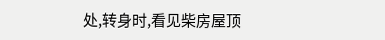处,转身时,看见柴房屋顶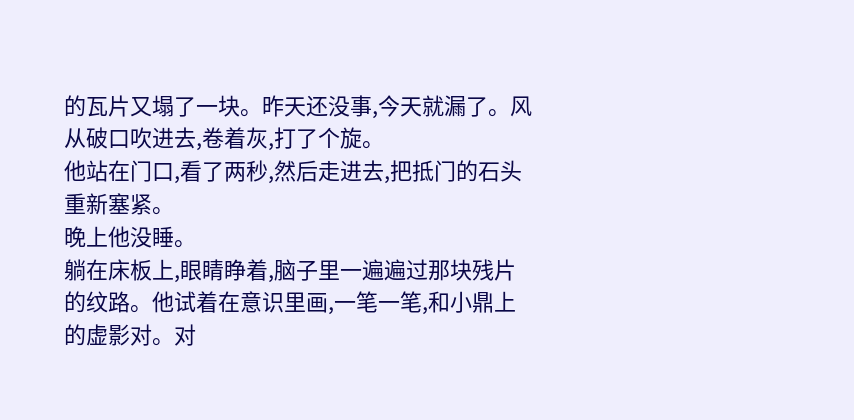的瓦片又塌了一块。昨天还没事,今天就漏了。风从破口吹进去,卷着灰,打了个旋。
他站在门口,看了两秒,然后走进去,把抵门的石头重新塞紧。
晚上他没睡。
躺在床板上,眼睛睁着,脑子里一遍遍过那块残片的纹路。他试着在意识里画,一笔一笔,和小鼎上的虚影对。对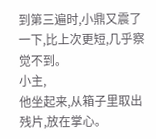到第三遍时,小鼎又震了一下,比上次更短,几乎察觉不到。
小主,
他坐起来,从箱子里取出残片,放在掌心。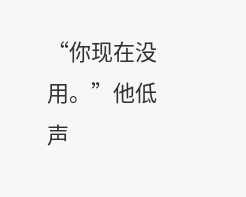“你现在没用。”他低声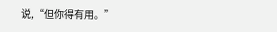说,“但你得有用。”